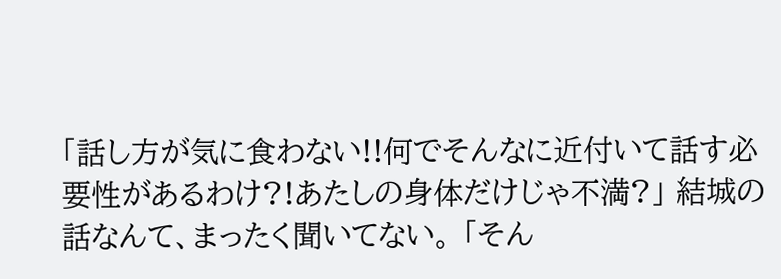「話し方が気に食わない!!何でそんなに近付いて話す必要性があるわけ?!あたしの身体だけじゃ不満?」 結城の話なんて、まったく聞いてない。 「そん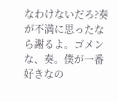なわけないだろ?奏が不満に思ったなら謝るよ。ゴメンな、奏。僕が一番好きなの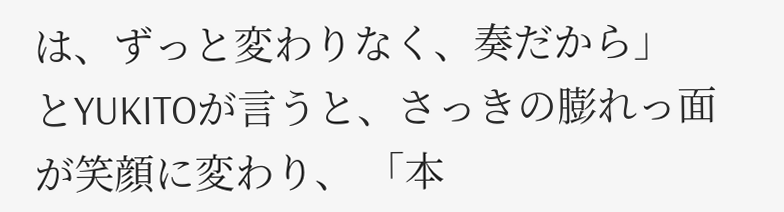は、ずっと変わりなく、奏だから」 とYUKITOが言うと、さっきの膨れっ面が笑顔に変わり、 「本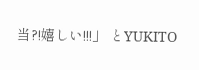当?!嬉しい!!!」 とYUKITO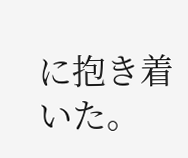に抱き着いた。